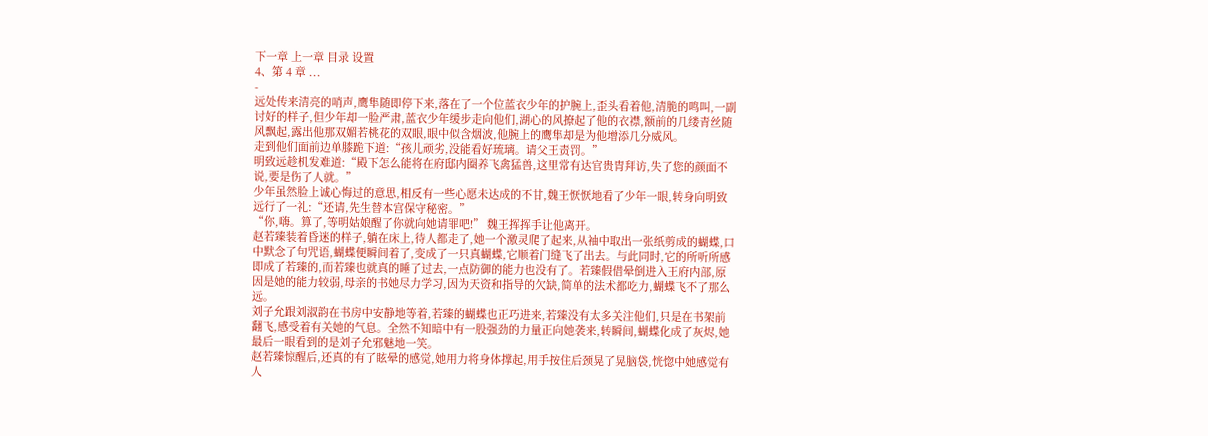下一章 上一章 目录 设置
4、第 4 章 ...
-
远处传来清亮的哨声,鹰隼随即停下来,落在了一个位蓝衣少年的护腕上,歪头看着他,清脆的鸣叫,一副讨好的样子,但少年却一脸严肃,蓝衣少年缓步走向他们,湖心的风撩起了他的衣襟,额前的几缕青丝随风飘起,露出他那双媚若桃花的双眼,眼中似含烟波,他腕上的鹰隼却是为他增添几分威风。
走到他们面前边单膝跪下道:“孩儿顽劣,没能看好琉璃。请父王责罚。”
明致远趁机发难道:“殿下怎么能将在府邸内圈养飞禽猛兽,这里常有达官贵胄拜访,失了您的颜面不说,要是伤了人就。”
少年虽然脸上诚心悔过的意思,相反有一些心愿未达成的不甘,魏王恹恹地看了少年一眼,转身向明致远行了一礼:“还请,先生替本宫保守秘密。”
“你,嗨。算了,等明姑娘醒了你就向她请罪吧!” 魏王挥挥手让他离开。
赵若臻装着昏迷的样子,躺在床上,待人都走了,她一个激灵爬了起来,从袖中取出一张纸剪成的蝴蝶,口中默念了句咒语,蝴蝶便瞬间着了,变成了一只真蝴蝶,它顺着门缝飞了出去。与此同时,它的所听所感即成了若臻的,而若臻也就真的睡了过去,一点防御的能力也没有了。若臻假借晕倒进入王府内部,原因是她的能力较弱,母亲的书她尽力学习,因为天资和指导的欠缺,简单的法术都吃力,蝴蝶飞不了那么远。
刘子允跟刘淑韵在书房中安静地等着,若臻的蝴蝶也正巧进来,若臻没有太多关注他们,只是在书架前翻飞,感受着有关她的气息。全然不知暗中有一股强劲的力量正向她袭来,转瞬间,蝴蝶化成了灰烬,她最后一眼看到的是刘子允邪魅地一笑。
赵若臻惊醒后,还真的有了眩晕的感觉,她用力将身体撑起,用手按住后颈晃了晃脑袋,恍惚中她感觉有人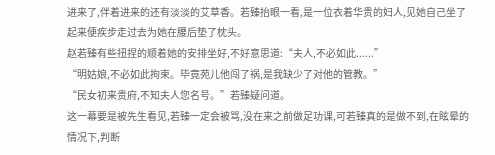进来了,伴着进来的还有淡淡的艾草香。若臻抬眼一看,是一位衣着华贵的妇人,见她自己坐了起来便疾步走过去为她在腰后垫了枕头。
赵若臻有些扭捏的顺着她的安排坐好,不好意思道:“夫人,不必如此......”
“明姑娘,不必如此拘束。毕竟苑儿他闯了祸,是我缺少了对他的管教。”
“民女初来贵府,不知夫人您名号。”若臻疑问道。
这一幕要是被先生看见,若臻一定会被骂,没在来之前做足功课,可若臻真的是做不到,在眩晕的情况下,判断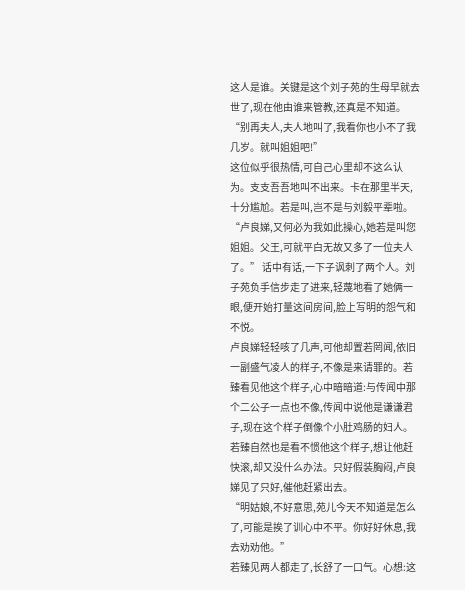这人是谁。关键是这个刘子苑的生母早就去世了,现在他由谁来管教,还真是不知道。
“别再夫人,夫人地叫了,我看你也小不了我几岁。就叫姐姐吧!”
这位似乎很热情,可自己心里却不这么认为。支支吾吾地叫不出来。卡在那里半天,十分尴尬。若是叫,岂不是与刘毅平辈啦。
“卢良娣,又何必为我如此操心,她若是叫您姐姐。父王,可就平白无故又多了一位夫人了。” 话中有话,一下子讽刺了两个人。刘子苑负手信步走了进来,轻蔑地看了她俩一眼,便开始打量这间房间,脸上写明的怨气和不悦。
卢良娣轻轻咳了几声,可他却置若罔闻,依旧一副盛气凌人的样子,不像是来请罪的。若臻看见他这个样子,心中暗暗道:与传闻中那个二公子一点也不像,传闻中说他是谦谦君子,现在这个样子倒像个小肚鸡肠的妇人。
若臻自然也是看不惯他这个样子,想让他赶快滚,却又没什么办法。只好假装胸闷,卢良娣见了只好,催他赶紧出去。
“明姑娘,不好意思,苑儿今天不知道是怎么了,可能是挨了训心中不平。你好好休息,我去劝劝他。”
若臻见两人都走了,长舒了一口气。心想:这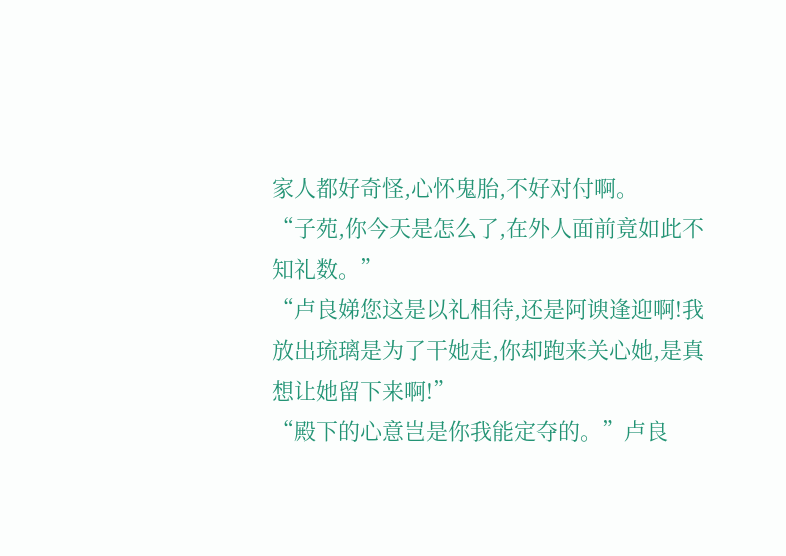家人都好奇怪,心怀鬼胎,不好对付啊。
“子苑,你今天是怎么了,在外人面前竟如此不知礼数。”
“卢良娣您这是以礼相待,还是阿谀逢迎啊!我放出琉璃是为了干她走,你却跑来关心她,是真想让她留下来啊!”
“殿下的心意岂是你我能定夺的。”卢良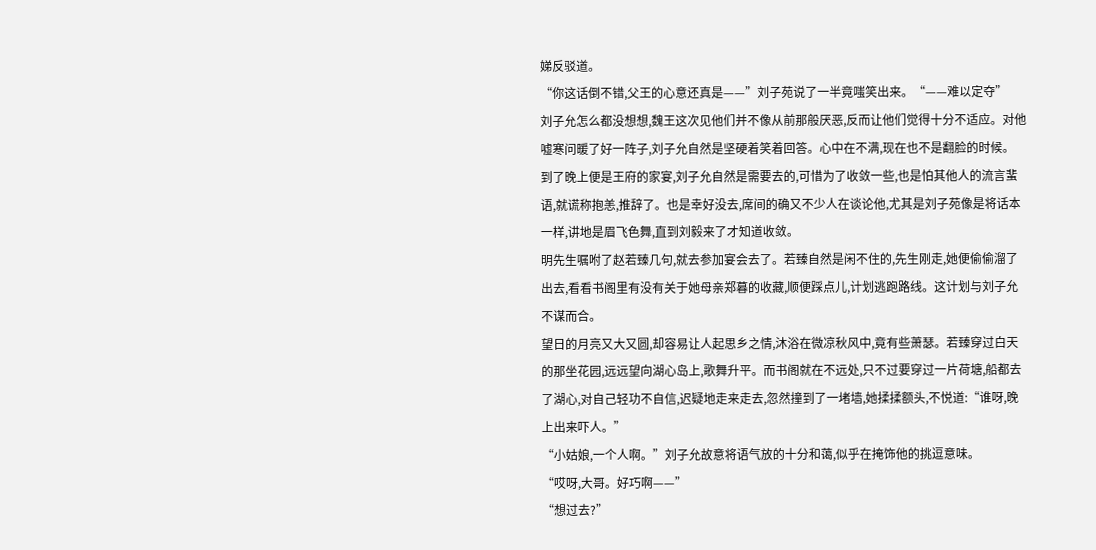娣反驳道。
“你这话倒不错,父王的心意还真是——”刘子苑说了一半竟嗤笑出来。“——难以定夺”
刘子允怎么都没想想,魏王这次见他们并不像从前那般厌恶,反而让他们觉得十分不适应。对他嘘寒问暖了好一阵子,刘子允自然是坚硬着笑着回答。心中在不满,现在也不是翻脸的时候。
到了晚上便是王府的家宴,刘子允自然是需要去的,可惜为了收敛一些,也是怕其他人的流言蜚语,就谎称抱恙,推辞了。也是幸好没去,席间的确又不少人在谈论他,尤其是刘子苑像是将话本一样,讲地是眉飞色舞,直到刘毅来了才知道收敛。
明先生嘱咐了赵若臻几句,就去参加宴会去了。若臻自然是闲不住的,先生刚走,她便偷偷溜了出去,看看书阁里有没有关于她母亲郑暮的收藏,顺便踩点儿,计划逃跑路线。这计划与刘子允不谋而合。
望日的月亮又大又圆,却容易让人起思乡之情,沐浴在微凉秋风中,竟有些萧瑟。若臻穿过白天的那坐花园,远远望向湖心岛上,歌舞升平。而书阁就在不远处,只不过要穿过一片荷塘,船都去了湖心,对自己轻功不自信,迟疑地走来走去,忽然撞到了一堵墙,她揉揉额头,不悦道:“谁呀,晚上出来吓人。”
“小姑娘,一个人啊。”刘子允故意将语气放的十分和蔼,似乎在掩饰他的挑逗意味。
“哎呀,大哥。好巧啊——”
“想过去?”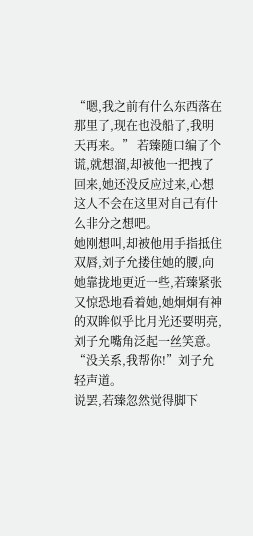“嗯,我之前有什么东西落在那里了,现在也没船了,我明天再来。” 若臻随口编了个谎,就想溜,却被他一把拽了回来,她还没反应过来,心想这人不会在这里对自己有什么非分之想吧。
她刚想叫,却被他用手指抵住双唇,刘子允搂住她的腰,向她靠拢地更近一些,若臻紧张又惊恐地看着她,她炯炯有神的双眸似乎比月光还要明亮,刘子允嘴角泛起一丝笑意。
“没关系,我帮你!”刘子允轻声道。
说罢,若臻忽然觉得脚下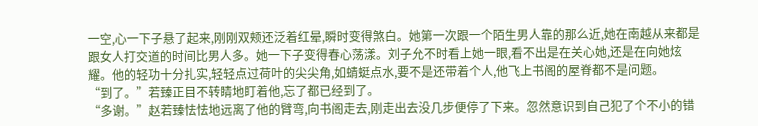一空,心一下子悬了起来,刚刚双颊还泛着红晕,瞬时变得煞白。她第一次跟一个陌生男人靠的那么近,她在南越从来都是跟女人打交道的时间比男人多。她一下子变得春心荡漾。刘子允不时看上她一眼,看不出是在关心她,还是在向她炫耀。他的轻功十分扎实,轻轻点过荷叶的尖尖角,如蜻蜓点水,要不是还带着个人,他飞上书阁的屋脊都不是问题。
“到了。”若臻正目不转睛地盯着他,忘了都已经到了。
“多谢。”赵若臻怯怯地远离了他的臂弯,向书阁走去,刚走出去没几步便停了下来。忽然意识到自己犯了个不小的错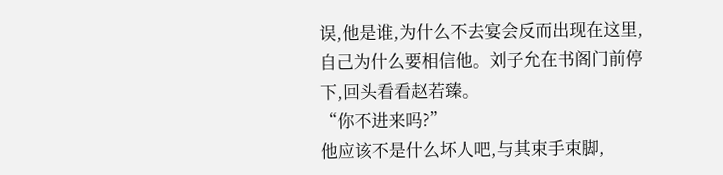误,他是谁,为什么不去宴会反而出现在这里,自己为什么要相信他。刘子允在书阁门前停下,回头看看赵若臻。
“你不进来吗?”
他应该不是什么坏人吧,与其束手束脚,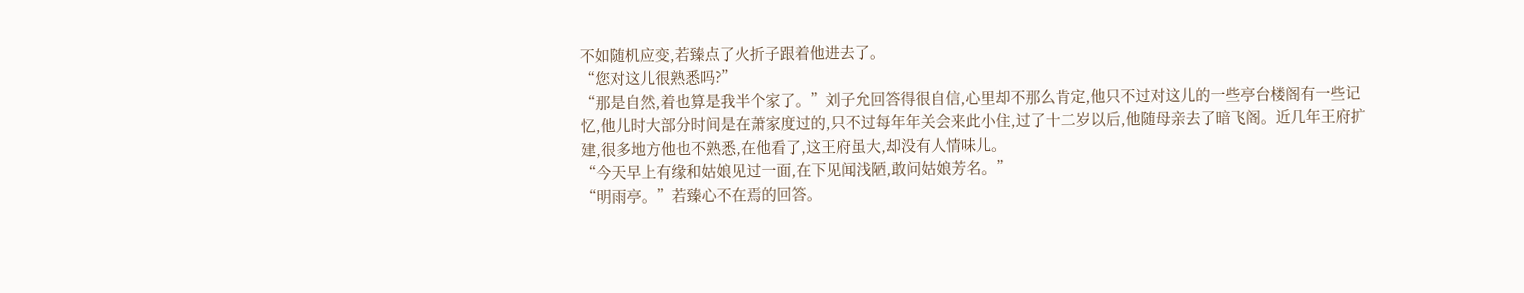不如随机应变,若臻点了火折子跟着他进去了。
“您对这儿很熟悉吗?”
“那是自然,着也算是我半个家了。”刘子允回答得很自信,心里却不那么肯定,他只不过对这儿的一些亭台楼阁有一些记忆,他儿时大部分时间是在萧家度过的,只不过每年年关会来此小住,过了十二岁以后,他随母亲去了暗飞阁。近几年王府扩建,很多地方他也不熟悉,在他看了,这王府虽大,却没有人情味儿。
“今天早上有缘和姑娘见过一面,在下见闻浅陋,敢问姑娘芳名。”
“明雨亭。”若臻心不在焉的回答。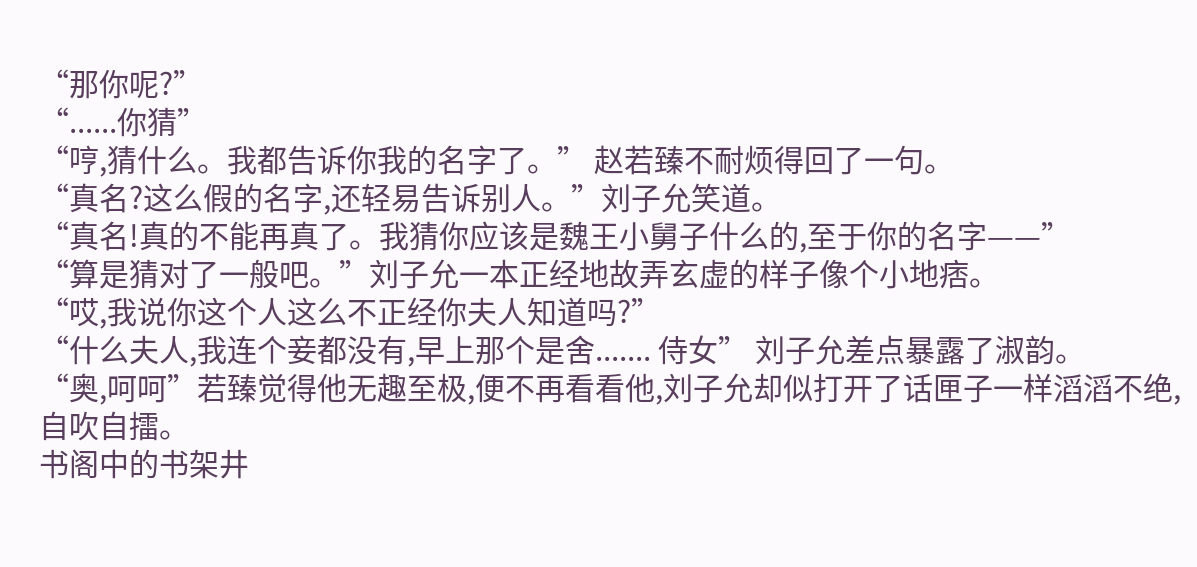“那你呢?”
“......你猜”
“哼,猜什么。我都告诉你我的名字了。” 赵若臻不耐烦得回了一句。
“真名?这么假的名字,还轻易告诉别人。”刘子允笑道。
“真名!真的不能再真了。我猜你应该是魏王小舅子什么的,至于你的名字——”
“算是猜对了一般吧。”刘子允一本正经地故弄玄虚的样子像个小地痞。
“哎,我说你这个人这么不正经你夫人知道吗?”
“什么夫人,我连个妾都没有,早上那个是舍....... 侍女” 刘子允差点暴露了淑韵。
“奥,呵呵”若臻觉得他无趣至极,便不再看看他,刘子允却似打开了话匣子一样滔滔不绝,自吹自擂。
书阁中的书架井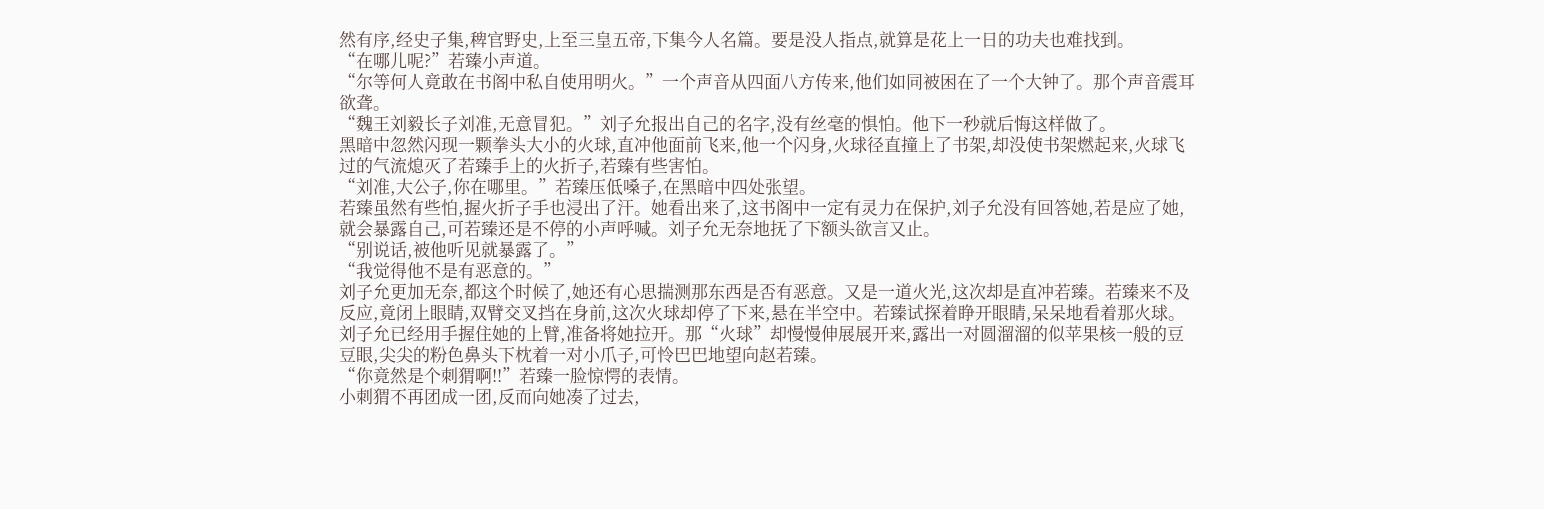然有序,经史子集,稗官野史,上至三皇五帝,下集今人名篇。要是没人指点,就算是花上一日的功夫也难找到。
“在哪儿呢?”若臻小声道。
“尔等何人竟敢在书阁中私自使用明火。”一个声音从四面八方传来,他们如同被困在了一个大钟了。那个声音震耳欲聋。
“魏王刘毅长子刘准,无意冒犯。”刘子允报出自己的名字,没有丝毫的惧怕。他下一秒就后悔这样做了。
黑暗中忽然闪现一颗拳头大小的火球,直冲他面前飞来,他一个闪身,火球径直撞上了书架,却没使书架燃起来,火球飞过的气流熄灭了若臻手上的火折子,若臻有些害怕。
“刘准,大公子,你在哪里。”若臻压低嗓子,在黑暗中四处张望。
若臻虽然有些怕,握火折子手也浸出了汗。她看出来了,这书阁中一定有灵力在保护,刘子允没有回答她,若是应了她,就会暴露自己,可若臻还是不停的小声呼喊。刘子允无奈地抚了下额头欲言又止。
“别说话,被他听见就暴露了。”
“我觉得他不是有恶意的。”
刘子允更加无奈,都这个时候了,她还有心思揣测那东西是否有恶意。又是一道火光,这次却是直冲若臻。若臻来不及反应,竟闭上眼睛,双臂交叉挡在身前,这次火球却停了下来,悬在半空中。若臻试探着睁开眼睛,呆呆地看着那火球。刘子允已经用手握住她的上臂,准备将她拉开。那“火球”却慢慢伸展展开来,露出一对圆溜溜的似苹果核一般的豆豆眼,尖尖的粉色鼻头下枕着一对小爪子,可怜巴巴地望向赵若臻。
“你竟然是个刺猬啊!!”若臻一脸惊愕的表情。
小刺猬不再团成一团,反而向她凑了过去,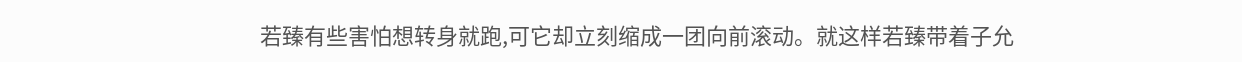若臻有些害怕想转身就跑,可它却立刻缩成一团向前滚动。就这样若臻带着子允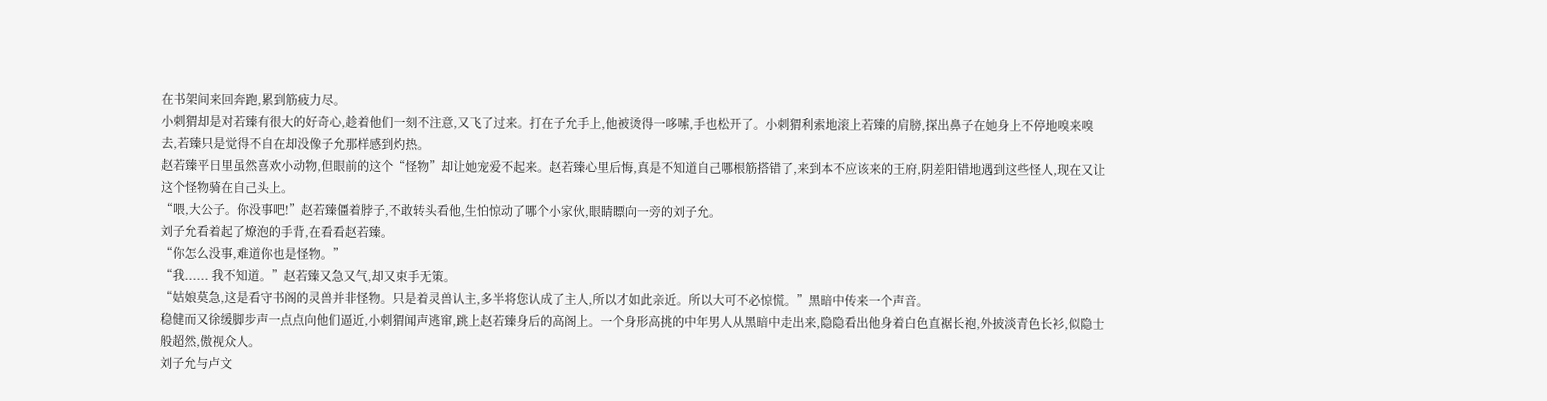在书架间来回奔跑,累到筋疲力尽。
小刺猬却是对若臻有很大的好奇心,趁着他们一刻不注意,又飞了过来。打在子允手上,他被烫得一哆嗦,手也松开了。小刺猬利索地滚上若臻的肩膀,探出鼻子在她身上不停地嗅来嗅去,若臻只是觉得不自在却没像子允那样感到灼热。
赵若臻平日里虽然喜欢小动物,但眼前的这个“怪物”却让她宠爱不起来。赵若臻心里后悔,真是不知道自己哪根筋搭错了,来到本不应该来的王府,阴差阳错地遇到这些怪人,现在又让这个怪物骑在自己头上。
“喂,大公子。你没事吧!”赵若臻僵着脖子,不敢转头看他,生怕惊动了哪个小家伙,眼睛瞟向一旁的刘子允。
刘子允看着起了燎泡的手背,在看看赵若臻。
“你怎么没事,难道你也是怪物。”
“我...... 我不知道。”赵若臻又急又气,却又束手无策。
“姑娘莫急,这是看守书阁的灵兽并非怪物。只是着灵兽认主,多半将您认成了主人,所以才如此亲近。所以大可不必惊慌。”黑暗中传来一个声音。
稳健而又徐缓脚步声一点点向他们逼近,小刺猬闻声逃窜,跳上赵若臻身后的高阁上。一个身形高挑的中年男人从黑暗中走出来,隐隐看出他身着白色直裾长袍,外披淡青色长衫,似隐士般超然,傲视众人。
刘子允与卢文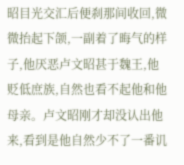昭目光交汇后便刹那间收回,微微抬起下颌,一副着了晦气的样子,他厌恶卢文昭甚于魏王,他贬低庶族,自然也看不起他和他母亲。卢文昭刚才却没认出他来,看到是他自然少不了一番讥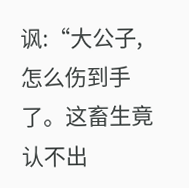讽:“大公子,怎么伤到手了。这畜生竟认不出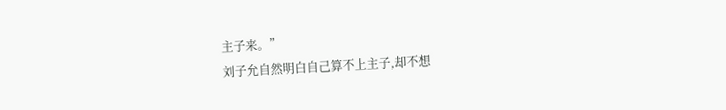主子来。”
刘子允自然明白自己算不上主子,却不想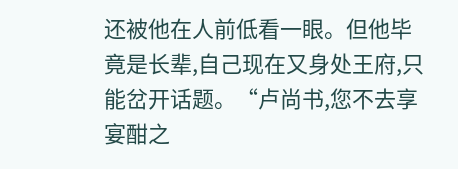还被他在人前低看一眼。但他毕竟是长辈,自己现在又身处王府,只能岔开话题。“卢尚书,您不去享宴酣之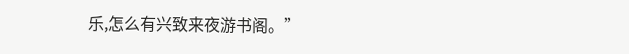乐,怎么有兴致来夜游书阁。”